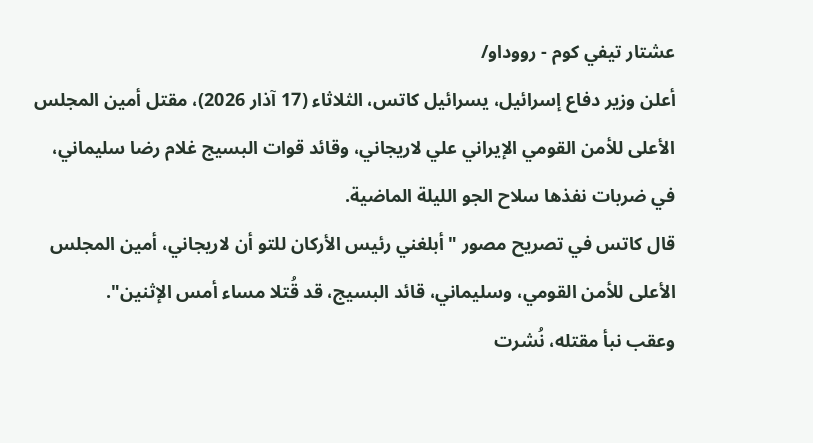عشتار تيفي كوم - رووداو/
أعلن وزير دفاع إسرائيل، يسرائيل كاتس، الثلاثاء (17 آذار 2026)، مقتل أمين المجلس الأعلى للأمن القومي الإيراني علي لاريجاني، وقائد قوات البسيج غلام رضا سليماني، في ضربات نفذها سلاح الجو الليلة الماضية.
قال كاتس في تصريح مصور "أبلغني رئيس الأركان للتو أن لاريجاني، أمين المجلس الأعلى للأمن القومي، وسليماني، قائد البسيج، قد قُتلا مساء أمس الإثنين".
وعقب نبأ مقتله، نُشرت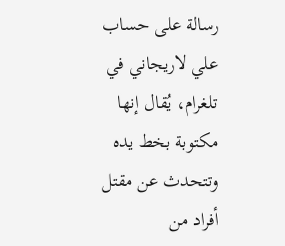رسالة على حساب علي لاريجاني في تلغرام، يُقال إنها مكتوبة بخط يده وتتحدث عن مقتل أفراد من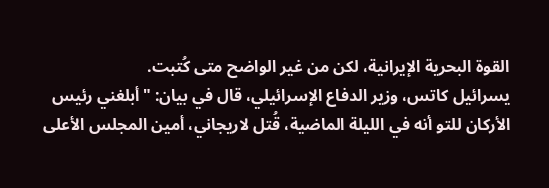القوة البحرية الإيرانية، لكن من غير الواضح متى كُتبت.
يسرائيل كاتس، وزير الدفاع الإسرائيلي، قال في بيان: "أبلغني رئيس الأركان للتو أنه في الليلة الماضية، قُتل لاريجاني، أمين المجلس الأعلى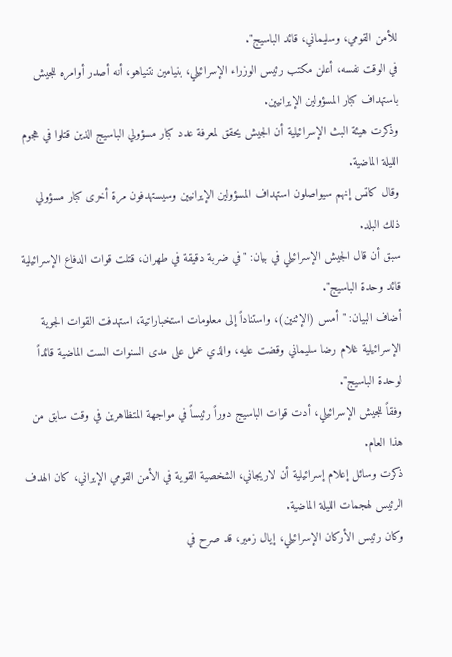للأمن القومي، وسليماني، قائد الباسيج".
في الوقت نفسه، أعلن مكتب رئيس الوزراء الإسرائيلي، بنيامين نتنياهو، أنه أصدر أوامره للجيش باستهداف كبار المسؤولين الإيرانيين.
وذكرت هيئة البث الإسرائيلية أن الجيش يحقق لمعرفة عدد كبار مسؤولي الباسيج الذين قتلوا في هجوم الليلة الماضية.
وقال كاتس إنهم سيواصلون استهداف المسؤولين الإيرانيين وسيستهدفون مرة أخرى كبار مسؤولي ذلك البلد.
سبق أن قال الجيش الإسرائيلي في بيان: "في ضربة دقيقة في طهران، قتلت قوات الدفاع الإسرائيلية قائد وحدة الباسيج".
أضاف البيان: "أمس (الإثنين)، واستناداً إلى معلومات استخباراتية، استهدفت القوات الجوية الإسرائيلية غلام رضا سليماني وقضت عليه، والذي عمل على مدى السنوات الست الماضية قائداً لوحدة الباسيج".
وفقاً للجيش الإسرائيلي، أدت قوات الباسيج دوراً رئيساً في مواجهة المتظاهرين في وقت سابق من هذا العام.
ذكرت وسائل إعلام إسرائيلية أن لاريجاني، الشخصية القوية في الأمن القومي الإيراني، كان الهدف الرئيس لهجمات الليلة الماضية.
وكان رئيس الأركان الإسرائيلي، إيال زمير، قد صرح في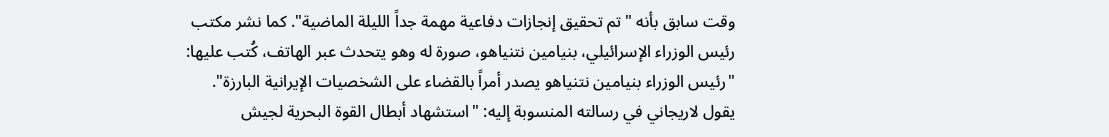وقت سابق بأنه "تم تحقيق إنجازات دفاعية مهمة جداً الليلة الماضية". كما نشر مكتب رئيس الوزراء الإسرائيلي، بنيامين نتنياهو، صورة له وهو يتحدث عبر الهاتف، كُتب عليها: "رئيس الوزراء بنيامين نتنياهو يصدر أمراً بالقضاء على الشخصيات الإيرانية البارزة".
يقول لاريجاني في رسالته المنسوبة إليه: "استشهاد أبطال القوة البحرية لجيش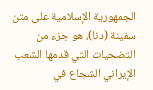الجمهورية الإسلامية على متن سفينة (دنا)، هو جزء من التضحيات التي قدمها الشعب الإيراني الشجاع في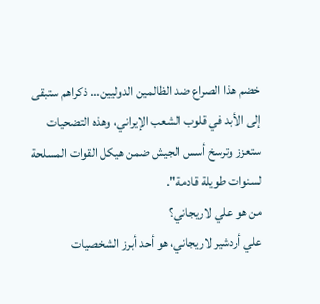خضم هذا الصراع ضد الظالمين الدوليين... ذكراهم ستبقى إلى الأبد في قلوب الشعب الإيراني، وهذه التضحيات ستعزز وترسخ أسس الجيش ضمن هيكل القوات المسلحة لسنوات طويلة قادمة".
من هو علي لاريجاني؟
علي أردشير لاريجاني، هو أحد أبرز الشخصيات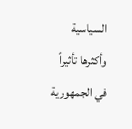السياسية وأكثرها تأثيراً في الجمهورية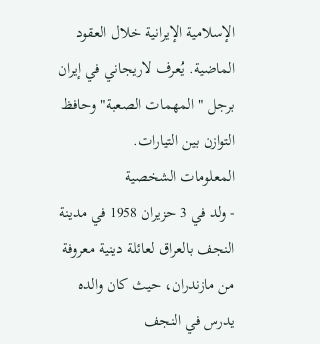الإسلامية الإيرانية خلال العقود الماضية. يُعرف لاريجاني في إيران برجل "المهمات الصعبة" وحافظ التوازن بين التيارات.
المعلومات الشخصية
- ولد في 3 حزيران 1958 في مدينة النجف بالعراق لعائلة دينية معروفة من مازندران، حيث كان والده يدرس في النجف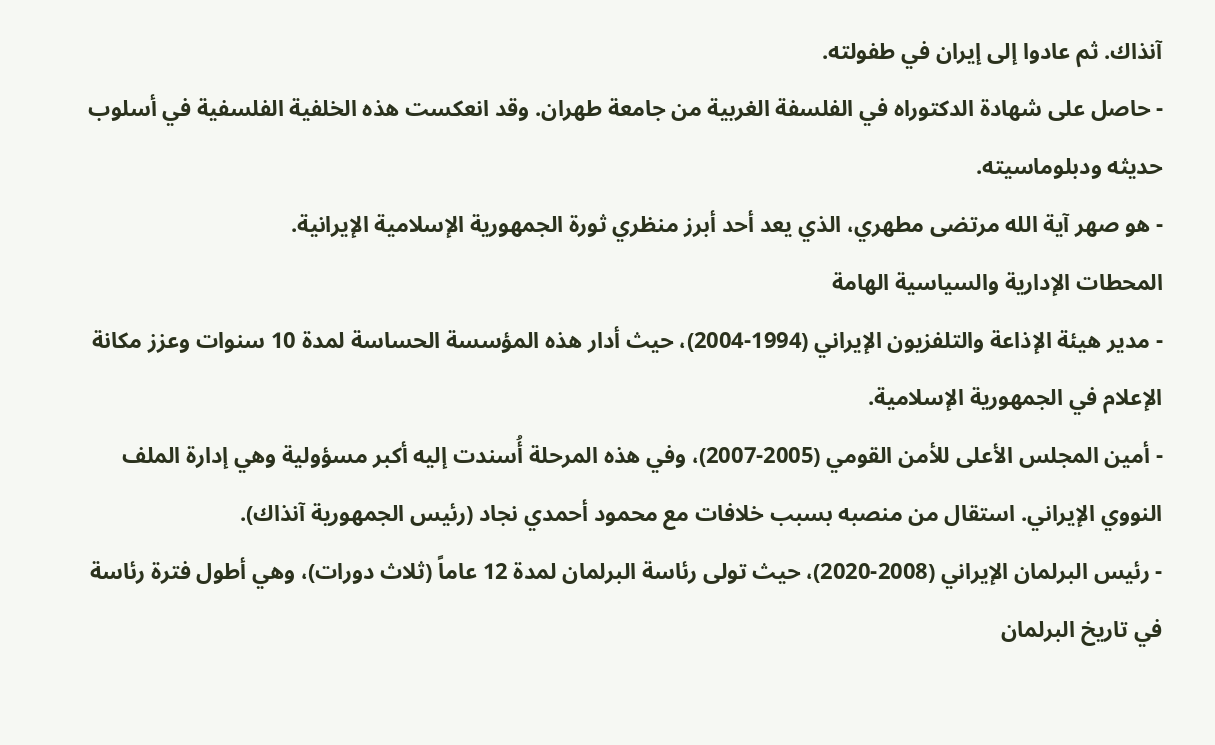آنذاك. ثم عادوا إلى إيران في طفولته.
- حاصل على شهادة الدكتوراه في الفلسفة الغربية من جامعة طهران. وقد انعكست هذه الخلفية الفلسفية في أسلوب حديثه ودبلوماسيته.
- هو صهر آية الله مرتضى مطهري، الذي يعد أحد أبرز منظري ثورة الجمهورية الإسلامية الإيرانية.
المحطات الإدارية والسياسية الهامة
- مدير هيئة الإذاعة والتلفزيون الإيراني (1994-2004)، حيث أدار هذه المؤسسة الحساسة لمدة 10 سنوات وعزز مكانة الإعلام في الجمهورية الإسلامية.
- أمين المجلس الأعلى للأمن القومي (2005-2007)، وفي هذه المرحلة أُسندت إليه أكبر مسؤولية وهي إدارة الملف النووي الإيراني. استقال من منصبه بسبب خلافات مع محمود أحمدي نجاد (رئيس الجمهورية آنذاك).
- رئيس البرلمان الإيراني (2008-2020)، حيث تولى رئاسة البرلمان لمدة 12 عاماً (ثلاث دورات)، وهي أطول فترة رئاسة في تاريخ البرلمان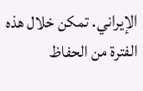الإيراني. تمكن خلال هذه الفترة من الحفاظ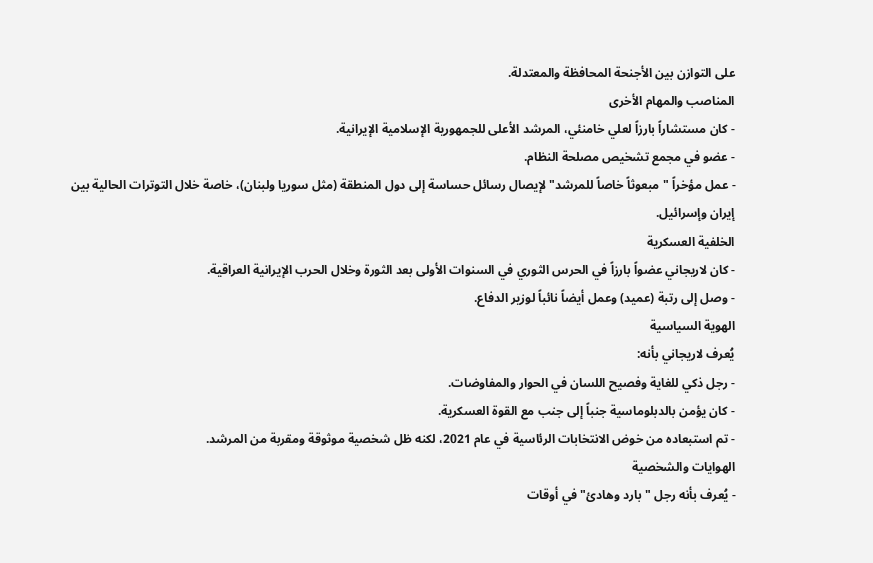على التوازن بين الأجنحة المحافظة والمعتدلة.
المناصب والمهام الأخرى
- كان مستشاراً بارزاً لعلي خامنئي، المرشد الأعلى للجمهورية الإسلامية الإيرانية.
- عضو في مجمع تشخيص مصلحة النظام.
- عمل مؤخراً "مبعوثاً خاصاً للمرشد" لإيصال رسائل حساسة إلى دول المنطقة (مثل سوريا ولبنان)، خاصة خلال التوترات الحالية بين إيران وإسرائيل.
الخلفية العسكرية
- كان لاريجاني عضواً بارزاً في الحرس الثوري في السنوات الأولى بعد الثورة وخلال الحرب الإيرانية العراقية.
- وصل إلى رتبة (عميد) وعمل أيضاً نائباً لوزير الدفاع.
الهوية السياسية
يُعرف لاريجاني بأنه:
- رجل ذكي للغاية وفصيح اللسان في الحوار والمفاوضات.
- كان يؤمن بالدبلوماسية جنباً إلى جنب مع القوة العسكرية.
- تم استبعاده من خوض الانتخابات الرئاسية في عام 2021، لكنه ظل شخصية موثوقة ومقربة من المرشد.
الهوايات والشخصية
- يُعرف بأنه رجل "بارد وهادئ" في أوقات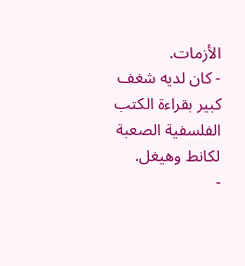الأزمات.
- كان لديه شغف كبير بقراءة الكتب الفلسفية الصعبة لكانط وهيغل.
-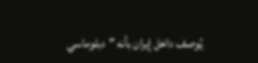يُوصف داخل إيران بأنه "دبلوماسي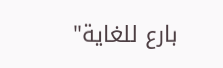بارع للغاية"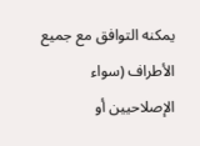يمكنه التوافق مع جميع الأطراف (سواء الإصلاحيين أو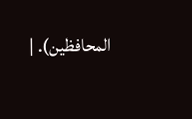المحافظين). |